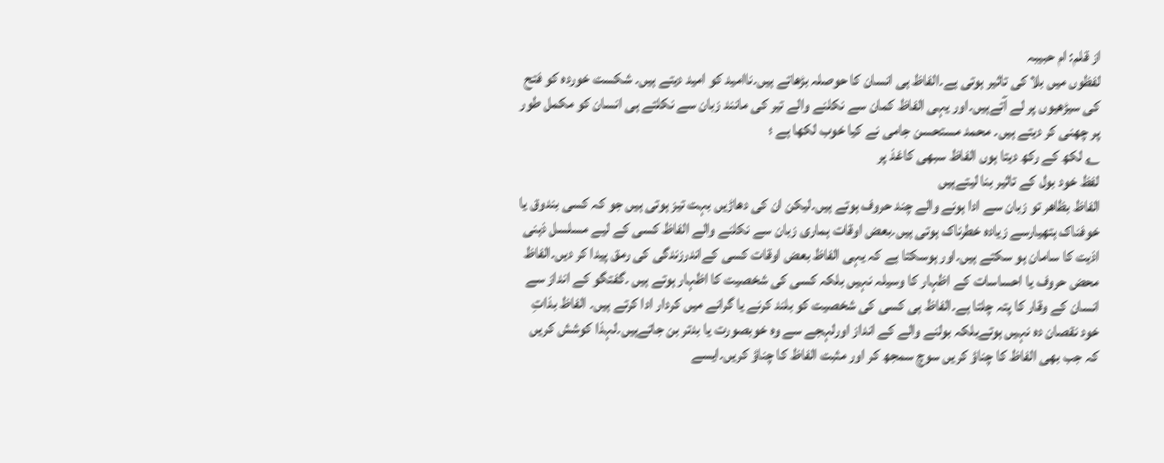از قلم: ام حبیبہ
لفظوں میں بلا کی تاثیر ہوتی ہے۔الفاظ ہی انسان کا حوصلہ بڑھاتے ہیں۔ناامید کو امید دیتے ہیں۔ شکست خوردہ کو فتح کی سیڑھیوں پر لے آتےہیں۔اور یہی الفاظ کمان سے نکلنے والے تیر کی مانند زبان سے نکلتے ہی انسان کو مکمل طور پر چھنی کر دیتے ہیں۔ محمد مستحسن جامی نے کیا خوب لکھا ہے ؛
؎ لکھ کے رکھ دیتا ہوں الفاظ سبھی کاغذ پر
لفظ خود بول کے تاثیر بنا لیتےہیں
الفاظ بظاھر تو زبان سے ادا ہونے والے چند حروف ہوتے ہیں۔لیکن ان کی دھاڑیں بہت تیز ہوتی ہیں جو کہ کسی بندوق یا خوفناک ہتھیارسے زیادہ خطرناک ہوتی ہیں۔بعض اوقات ہماری زبان سے نکلنے والے الفاظ کسی کے لیے مسلسل ذہنی اذیت کا سامان ہو سکتے ہیں۔اور ہوسکتا ہے کہ یہی الفاظ بعض اوقات کسی کےاندرزندگی کی رمق پیدا کر دیں۔الفاظ محض حروف یا احساسات کے اظہار کا وسیلہ نہیں بلکہ کسی کی شخصیت کا اظہار ہوتے ہیں ۔گفتگو کے انداز سے انسان کے وقار کا پتہ چلتا ہے۔الفاظ ہی کسی کی شخصیت کو بلند کرنے یا گرانے میں کردار ادا کرتے ہیں۔ الفاظ بذاتِ خود نقصان دہ نہیں ہوتےبلکہ بولنے والے کے انداز اورلہجے سے وہ خوبصورت یا بدتر بن جاتےہیں۔لہذا کوشش کریں کہ جب بھی الفاظ کا چناؤ کریں سوچ سمجھ کر اور مثبت الفاظ کا چناؤ کریں۔ایسے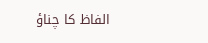الفاظ کا چناؤ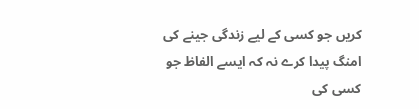کریں جو کسی کے لیے زندگی جینے کی امنگ پیدا کرے نہ کہ ایسے الفاظ جو کسی کی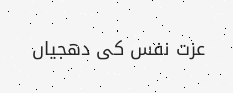عزت نفس کی دھجیاں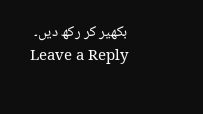بکھیر کر رکھ دیں۔
Leave a Reply